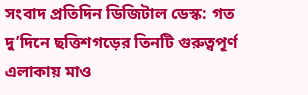সংবাদ প্রতিদিন ডিজিটাল ডেস্ক: গত দু’দিনে ছত্তিশগড়ের তিনটি গুরুত্বপূর্ণ এলাকায় মাও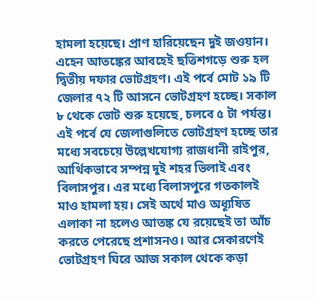হামলা হয়েছে। প্রাণ হারিয়েছেন দুই জওয়ান। এহেন আতঙ্কের আবহেই ছত্তিশগড়ে শুরু হল দ্বিতীয় দফার ভোটগ্রহণ। এই পর্বে মোট ১৯ টি জেলার ৭২ টি আসনে ভোটগ্রহণ হচ্ছে। সকাল ৮ থেকে ভোট শুরু হয়েছে, চলবে ৫ টা পর্যন্ত। এই পর্বে যে জেলাগুলিতে ভোটগ্রহণ হচ্ছে তার মধ্যে সবচেয়ে উল্লেখযোগ্য রাজধানী রাইপুর, আর্থিকভাবে সম্পন্ন দুই শহর ভিলাই এবং বিলাসপুর। এর মধ্যে বিলাসপুরে গতকালই মাও হামলা হয়। সেই অর্থে মাও অধ্যূষিত এলাকা না হলেও আতঙ্ক যে রয়েছেই তা আঁচ করতে পেরেছে প্রশাসনও। আর সেকারণেই ভোটগ্রহণ ঘিরে আজ সকাল থেকে কড়া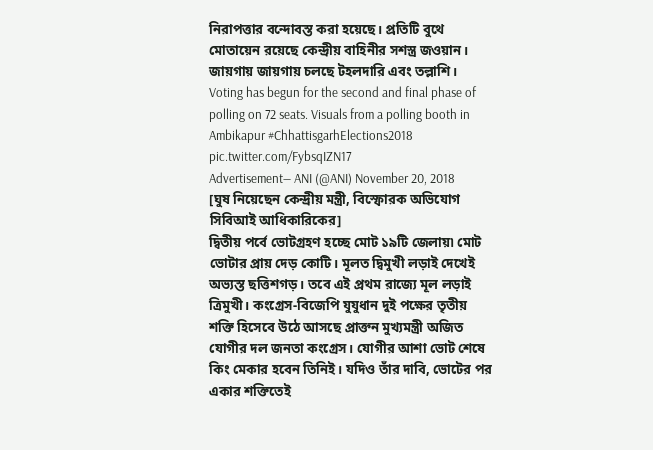নিরাপত্তার বন্দোবস্ত করা হয়েছে। প্রতিটি বুথে মোতায়েন রয়েছে কেন্দ্রীয় বাহিনীর সশস্ত্র জওয়ান। জায়গায় জায়গায় চলছে টহলদারি এবং তল্লাশি।
Voting has begun for the second and final phase of polling on 72 seats. Visuals from a polling booth in Ambikapur #ChhattisgarhElections2018 pic.twitter.com/FybsqIZN17
Advertisement— ANI (@ANI) November 20, 2018
[ঘুষ নিয়েছেন কেন্দ্রীয় মন্ত্রী, বিস্ফোরক অভিযোগ সিবিআই আধিকারিকের]
দ্বিতীয় পর্বে ভোটগ্রহণ হচ্ছে মোট ১৯টি জেলায়৷ মোট ভোটার প্রায় দেড় কোটি। মূলত দ্বিমুখী লড়াই দেখেই অভ্যস্ত ছত্তিশগড়। তবে এই প্রথম রাজ্যে মূল লড়াই ত্রিমুখী। কংগ্রেস-বিজেপি যুযুধান দুই পক্ষের তৃতীয় শক্তি হিসেবে উঠে আসছে প্রাক্তন মুখ্যমন্ত্রী অজিত যোগীর দল জনতা কংগ্রেস। যোগীর আশা ভোট শেষে কিং মেকার হবেন তিনিই। যদিও তাঁর দাবি, ভোটের পর একার শক্তিতেই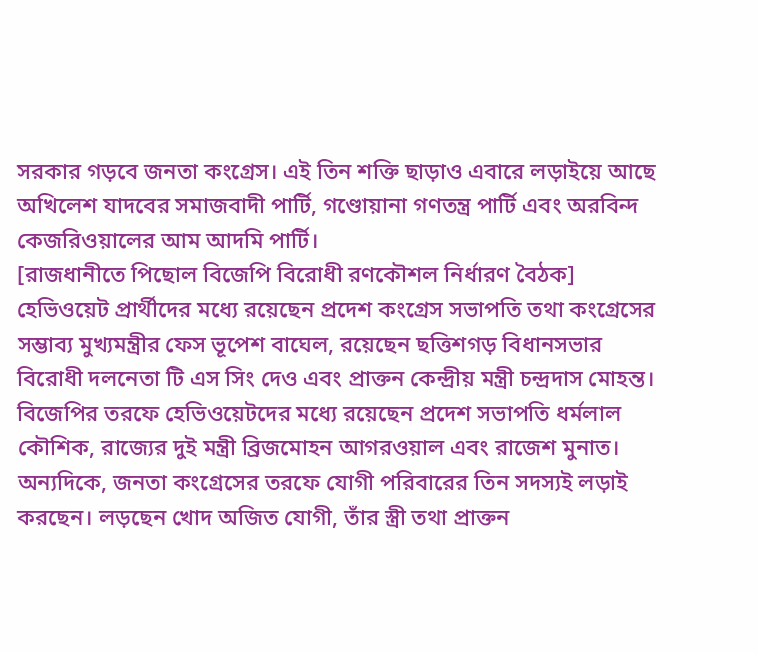সরকার গড়বে জনতা কংগ্রেস। এই তিন শক্তি ছাড়াও এবারে লড়াইয়ে আছে অখিলেশ যাদবের সমাজবাদী পার্টি, গণ্ডোয়ানা গণতন্ত্র পার্টি এবং অরবিন্দ কেজরিওয়ালের আম আদমি পার্টি।
[রাজধানীতে পিছোল বিজেপি বিরোধী রণকৌশল নির্ধারণ বৈঠক]
হেভিওয়েট প্রার্থীদের মধ্যে রয়েছেন প্রদেশ কংগ্রেস সভাপতি তথা কংগ্রেসের সম্ভাব্য মুখ্যমন্ত্রীর ফেস ভূপেশ বাঘেল, রয়েছেন ছত্তিশগড় বিধানসভার বিরোধী দলনেতা টি এস সিং দেও এবং প্রাক্তন কেন্দ্রীয় মন্ত্রী চন্দ্রদাস মোহন্ত। বিজেপির তরফে হেভিওয়েটদের মধ্যে রয়েছেন প্রদেশ সভাপতি ধর্মলাল কৌশিক, রাজ্যের দুই মন্ত্রী ব্রিজমোহন আগরওয়াল এবং রাজেশ মুনাত। অন্যদিকে, জনতা কংগ্রেসের তরফে যোগী পরিবারের তিন সদস্যই লড়াই করছেন। লড়ছেন খোদ অজিত যোগী, তাঁর স্ত্রী তথা প্রাক্তন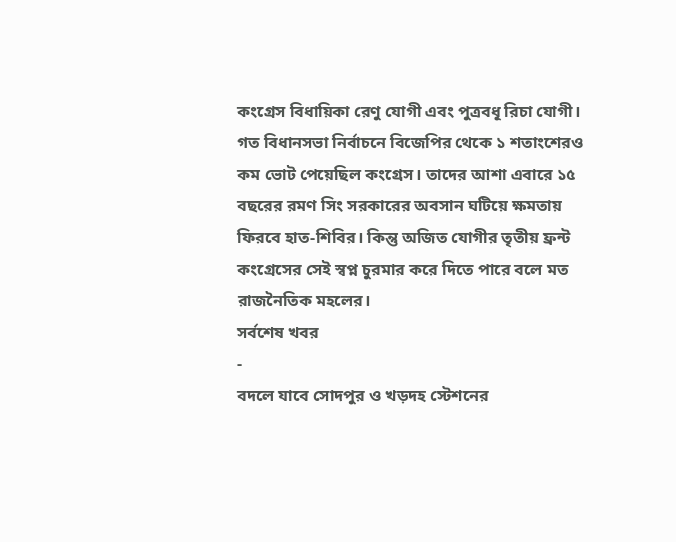কংগ্রেস বিধায়িকা রেণু যোগী এবং পুত্রবধূ রিচা যোগী। গত বিধানসভা নির্বাচনে বিজেপির থেকে ১ শতাংশেরও কম ভোট পেয়েছিল কংগ্রেস। তাদের আশা এবারে ১৫ বছরের রমণ সিং সরকারের অবসান ঘটিয়ে ক্ষমতায় ফিরবে হাত-শিবির। কিন্তু অজিত যোগীর তৃতীয় ফ্রন্ট কংগ্রেসের সেই স্বপ্ন চুরমার করে দিতে পারে বলে মত রাজনৈতিক মহলের।
সর্বশেষ খবর
-
বদলে যাবে সোদপুর ও খড়দহ স্টেশনের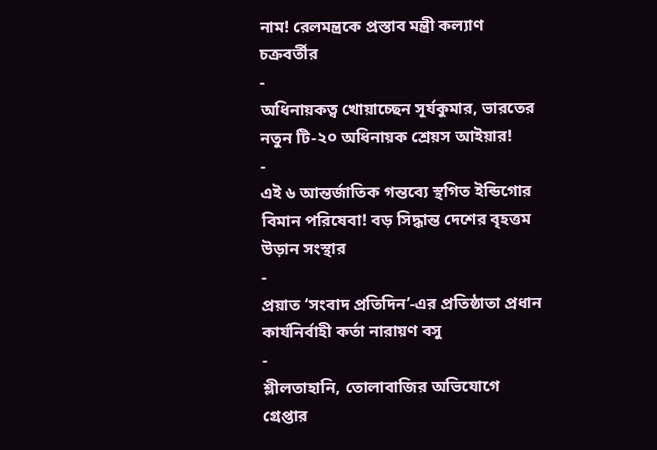নাম! রেলমন্ত্রকে প্রস্তাব মন্ত্রী কল্যাণ চক্রবর্তীর
-
অধিনায়কত্ব খোয়াচ্ছেন সূর্যকুমার, ভারতের নতুন টি-২০ অধিনায়ক শ্রেয়স আইয়ার!
-
এই ৬ আন্তর্জাতিক গন্তব্যে স্থগিত ইন্ডিগোর বিমান পরিষেবা! বড় সিদ্ধান্ত দেশের বৃহত্তম উড়ান সংস্থার
-
প্রয়াত ‘সংবাদ প্রতিদিন’-এর প্রতিষ্ঠাতা প্রধান কার্যনির্বাহী কর্তা নারায়ণ বসু
-
শ্লীলতাহানি, তোলাবাজির অভিযোগে গ্রেপ্তার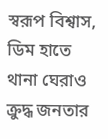স্বরূপ বিশ্বাস, ডিম হাতে থানা ঘেরাও ক্রুদ্ধ জনতার